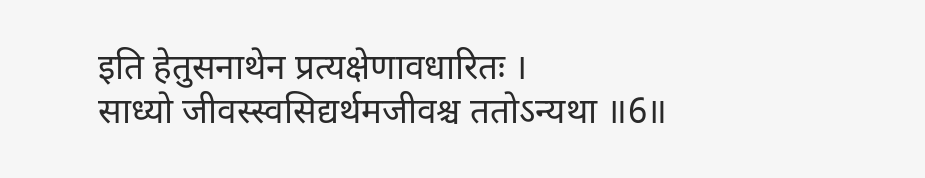इति हेतुसनाथेन प्रत्यक्षेणावधारितः ।
साध्यो जीवस्स्वसिद्यर्थमजीवश्च ततोऽन्यथा ॥6॥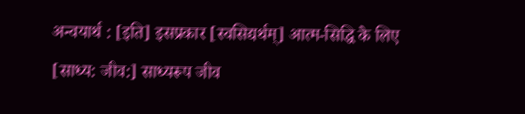अन्वयार्थ : [इति] इसप्रकार [स्वसिद्यर्थम्] आत्म-सिद्धि के लिए [साध्य: जीव:] साध्यरूप जीव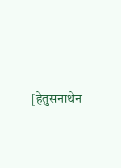[हेतुसनाथेन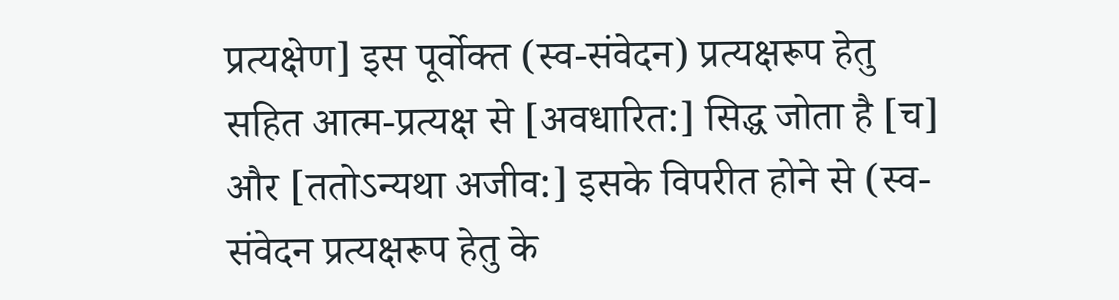प्रत्यक्षेण] इस पूर्वोक्त (स्व-संवेदन) प्रत्यक्षरूप हेतु सहित आत्म-प्रत्यक्ष से [अवधारित:] सिद्ध जोता है [च] और [ततोऽन्यथा अजीव:] इसके विपरीत होने से (स्व-संवेदन प्रत्यक्षरूप हेतु के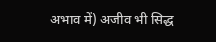अभाव में) अजीव भी सिद्ध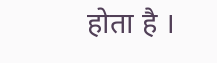होता है ।